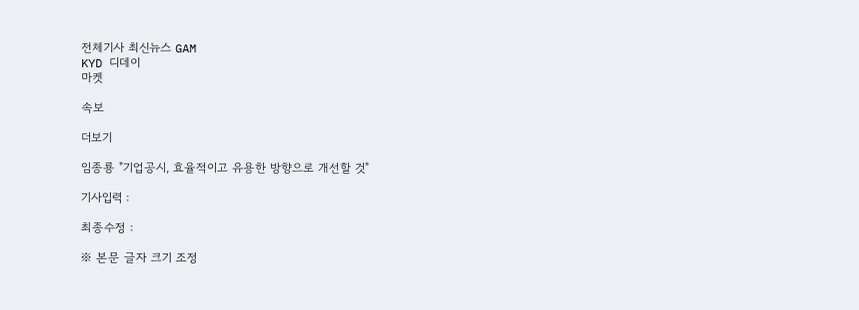전체기사 최신뉴스 GAM
KYD 디데이
마켓

속보

더보기

임종룡 "기업공시, 효율적이고 유용한 방향으로 개선할 것"

기사입력 :

최종수정 :

※ 본문 글자 크기 조정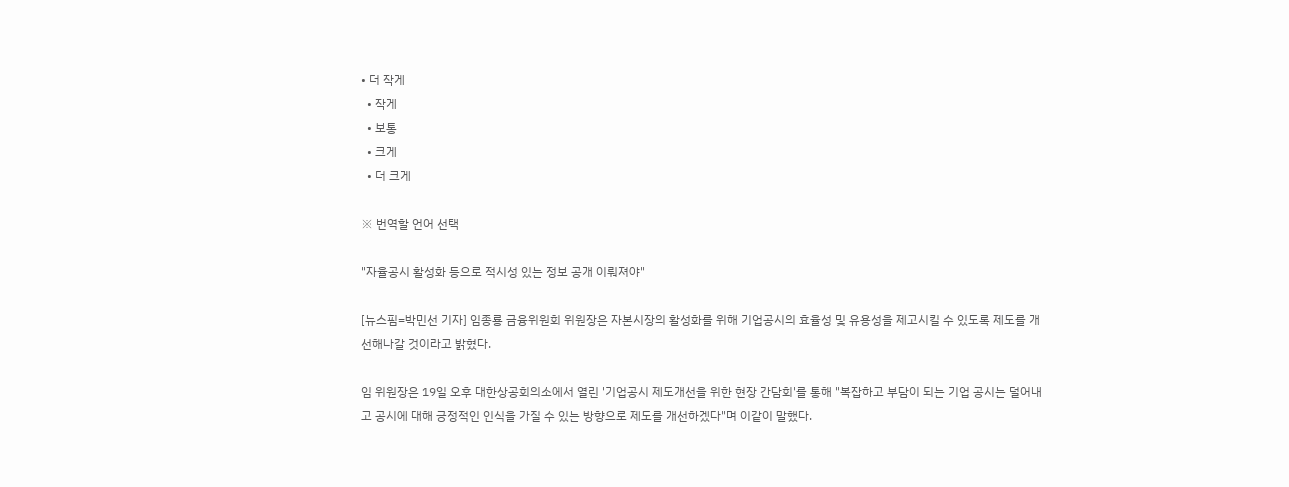• 더 작게
  • 작게
  • 보통
  • 크게
  • 더 크게

※ 번역할 언어 선택

"자율공시 활성화 등으로 적시성 있는 정보 공개 이뤄져야"

[뉴스핌=박민선 기자] 임종룡 금융위원회 위원장은 자본시장의 활성화를 위해 기업공시의 효율성 및 유용성을 제고시킬 수 있도록 제도를 개선해나갈 것이라고 밝혔다.

임 위원장은 19일 오후 대한상공회의소에서 열린 '기업공시 제도개선을 위한 현장 간담회'를 통해 "복잡하고 부담이 되는 기업 공시는 덜어내고 공시에 대해 긍정적인 인식을 가질 수 있는 방향으로 제도를 개선하겠다"며 이같이 말했다.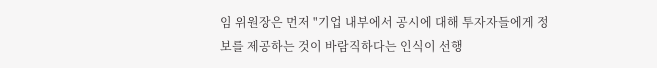임 위원장은 먼저 "기업 내부에서 공시에 대해 투자자들에게 정보를 제공하는 것이 바람직하다는 인식이 선행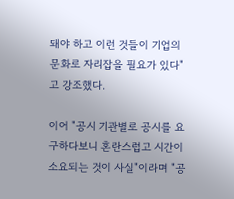돼야 하고 이런 것들이 기업의 문화로 자리잡을 필요가 있다"고 강조했다.

이어 "공시 기관별로 공시를 요구하다보니 혼란스럽고 시간이 소요되는 것이 사실"이라며 "공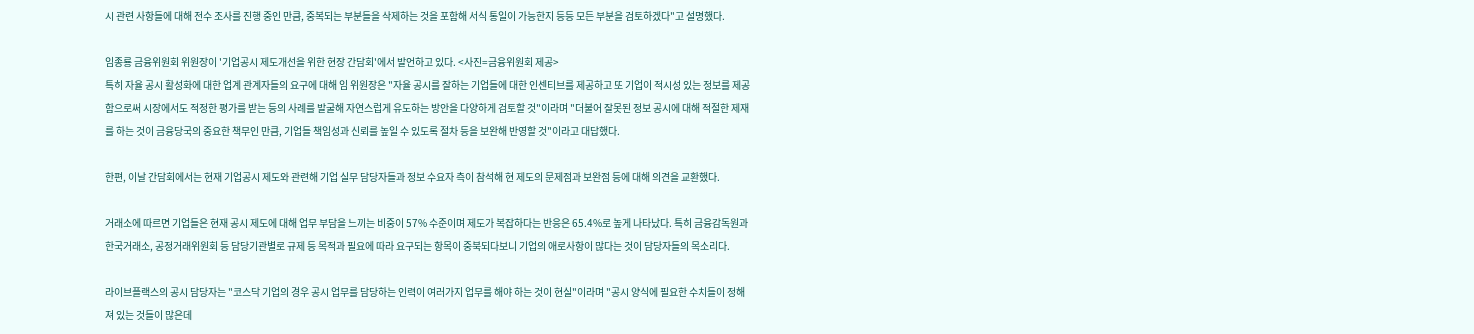시 관련 사항들에 대해 전수 조사를 진행 중인 만큼, 중복되는 부분들을 삭제하는 것을 포함해 서식 통일이 가능한지 등등 모든 부분을 검토하겠다"고 설명했다.

임종룡 금융위원회 위원장이 '기업공시 제도개선을 위한 현장 간담회'에서 발언하고 있다. <사진=금융위원회 제공>
특히 자율 공시 활성화에 대한 업계 관계자들의 요구에 대해 임 위원장은 "자율 공시를 잘하는 기업들에 대한 인센티브를 제공하고 또 기업이 적시성 있는 정보를 제공함으로써 시장에서도 적정한 평가를 받는 등의 사례를 발굴해 자연스럽게 유도하는 방안을 다양하게 검토할 것"이라며 "더불어 잘못된 정보 공시에 대해 적절한 제재를 하는 것이 금융당국의 중요한 책무인 만큼, 기업들 책임성과 신뢰를 높일 수 있도록 절차 등을 보완해 반영할 것"이라고 대답했다.

한편, 이날 간담회에서는 현재 기업공시 제도와 관련해 기업 실무 담당자들과 정보 수요자 측이 참석해 현 제도의 문제점과 보완점 등에 대해 의견을 교환했다.

거래소에 따르면 기업들은 현재 공시 제도에 대해 업무 부담을 느끼는 비중이 57% 수준이며 제도가 복잡하다는 반응은 65.4%로 높게 나타났다. 특히 금융감독원과 한국거래소, 공정거래위원회 등 담당기관별로 규제 등 목적과 필요에 따라 요구되는 항목이 중북되다보니 기업의 애로사항이 많다는 것이 담당자들의 목소리다.

라이브플랙스의 공시 담당자는 "코스닥 기업의 경우 공시 업무를 담당하는 인력이 여러가지 업무를 해야 하는 것이 현실"이라며 "공시 양식에 필요한 수치들이 정해져 있는 것들이 많은데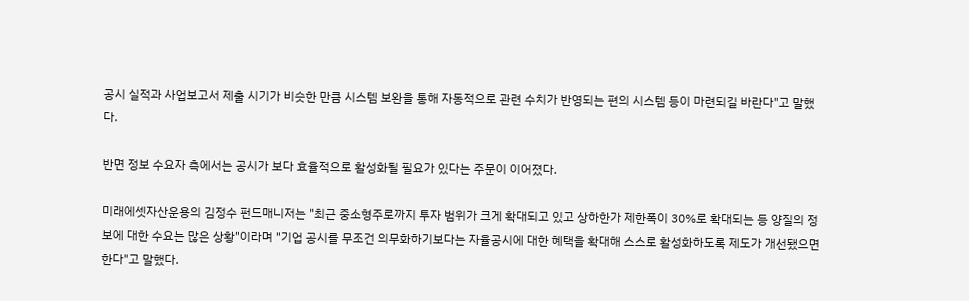공시 실적과 사업보고서 제출 시기가 비슷한 만큼 시스템 보완을 통해 자동적으로 관련 수치가 반영되는 편의 시스템 등이 마련되길 바란다"고 말했다.

반면 정보 수요자 측에서는 공시가 보다 효율적으로 활성화될 필요가 있다는 주문이 이어졌다.

미래에셋자산운용의 김정수 펀드매니저는 "최근 중소형주로까지 투자 범위가 크게 확대되고 있고 상하한가 제한폭이 30%로 확대되는 등 양질의 정보에 대한 수요는 많은 상황"이라며 "기업 공시를 무조건 의무화하기보다는 자율공시에 대한 혜택을 확대해 스스로 활성화하도록 제도가 개선됐으면 한다"고 말했다.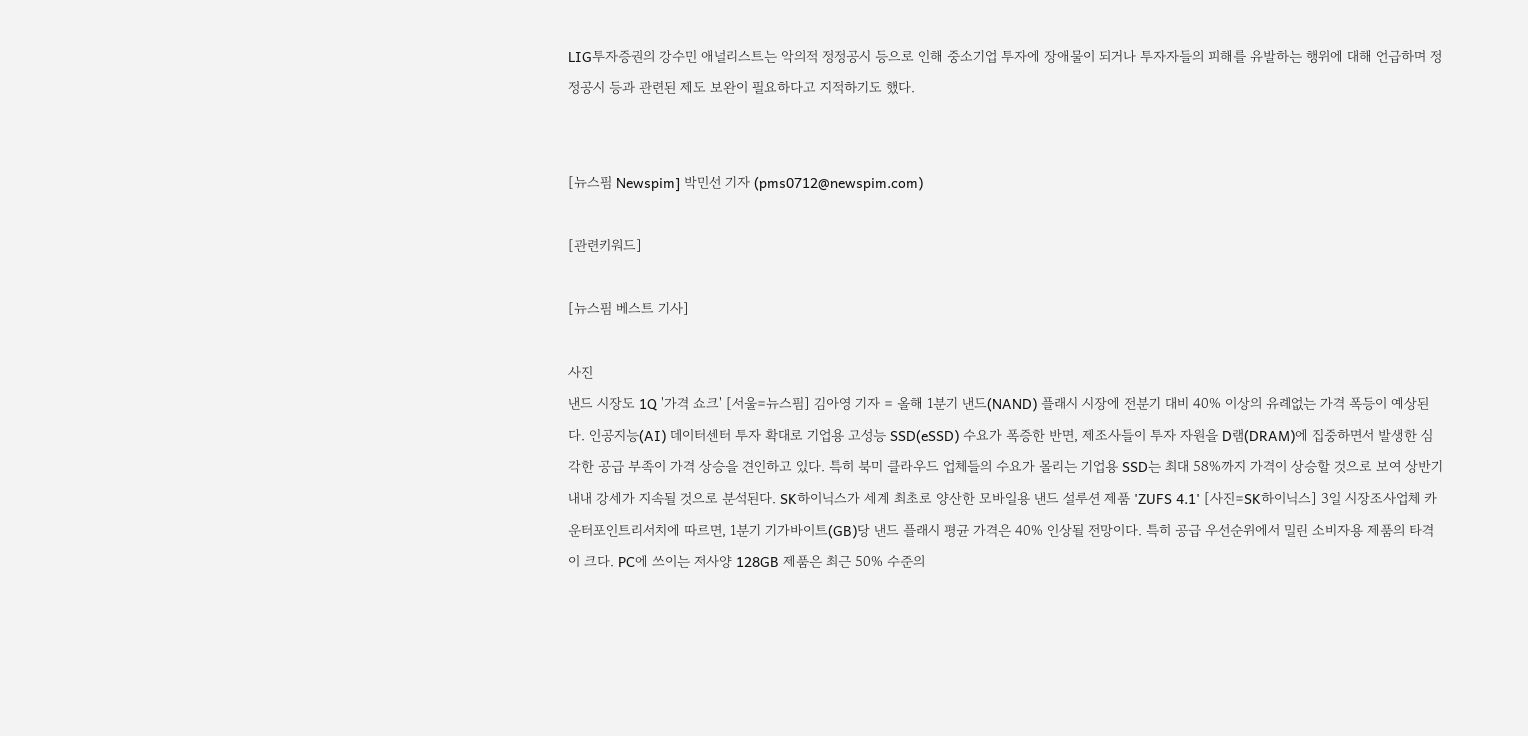LIG투자증권의 강수민 애널리스트는 악의적 정정공시 등으로 인해 중소기업 투자에 장애물이 되거나 투자자들의 피해를 유발하는 행위에 대해 언급하며 정정공시 등과 관련된 제도 보완이 필요하다고 지적하기도 했다.


[뉴스핌 Newspim] 박민선 기자 (pms0712@newspim.com)

[관련키워드]

[뉴스핌 베스트 기사]

사진
낸드 시장도 1Q '가격 쇼크' [서울=뉴스핌] 김아영 기자 = 올해 1분기 낸드(NAND) 플래시 시장에 전분기 대비 40% 이상의 유례없는 가격 폭등이 예상된다. 인공지능(AI) 데이터센터 투자 확대로 기업용 고성능 SSD(eSSD) 수요가 폭증한 반면, 제조사들이 투자 자원을 D램(DRAM)에 집중하면서 발생한 심각한 공급 부족이 가격 상승을 견인하고 있다. 특히 북미 클라우드 업체들의 수요가 몰리는 기업용 SSD는 최대 58%까지 가격이 상승할 것으로 보여 상반기 내내 강세가 지속될 것으로 분석된다. SK하이닉스가 세계 최초로 양산한 모바일용 낸드 설루션 제품 'ZUFS 4.1' [사진=SK하이닉스] 3일 시장조사업체 카운터포인트리서치에 따르면, 1분기 기가바이트(GB)당 낸드 플래시 평균 가격은 40% 인상될 전망이다. 특히 공급 우선순위에서 밀린 소비자용 제품의 타격이 크다. PC에 쓰이는 저사양 128GB 제품은 최근 50% 수준의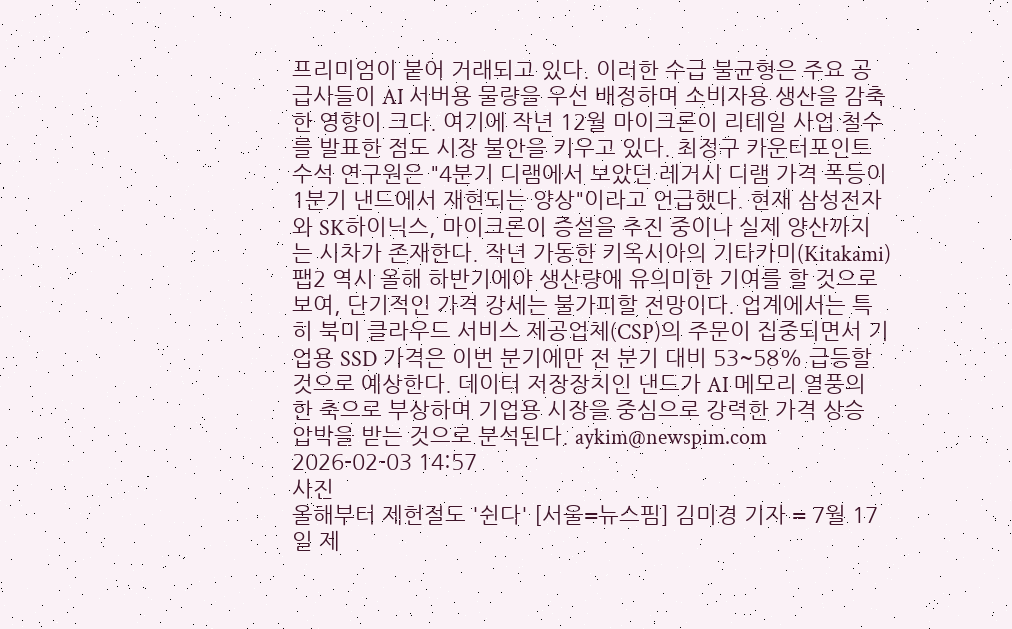프리미엄이 붙어 거래되고 있다. 이러한 수급 불균형은 주요 공급사들이 AI 서버용 물량을 우선 배정하며 소비자용 생산을 감축한 영향이 크다. 여기에 작년 12월 마이크론이 리테일 사업 철수를 발표한 점도 시장 불안을 키우고 있다. 최정구 카운터포인트 수석 연구원은 "4분기 디램에서 보았던 레거시 디램 가격 폭등이 1분기 낸드에서 재현되는 양상"이라고 언급했다. 현재 삼성전자와 SK하이닉스, 마이크론이 증설을 추진 중이나 실제 양산까지는 시차가 존재한다. 작년 가동한 키옥시아의 기타카미(Kitakami) 팹2 역시 올해 하반기에야 생산량에 유의미한 기여를 할 것으로 보여, 단기적인 가격 강세는 불가피할 전망이다. 업계에서는 특히 북미 클라우드 서비스 제공업체(CSP)의 주문이 집중되면서 기업용 SSD 가격은 이번 분기에만 전 분기 대비 53~58% 급등할 것으로 예상한다. 데이터 저장장치인 낸드가 AI 메모리 열풍의 한 축으로 부상하며 기업용 시장을 중심으로 강력한 가격 상승 압박을 받는 것으로 분석된다. aykim@newspim.com 2026-02-03 14:57
사진
올해부터 제헌절도 '쉰다' [서울=뉴스핌] 김미경 기자 = 7월 17일 제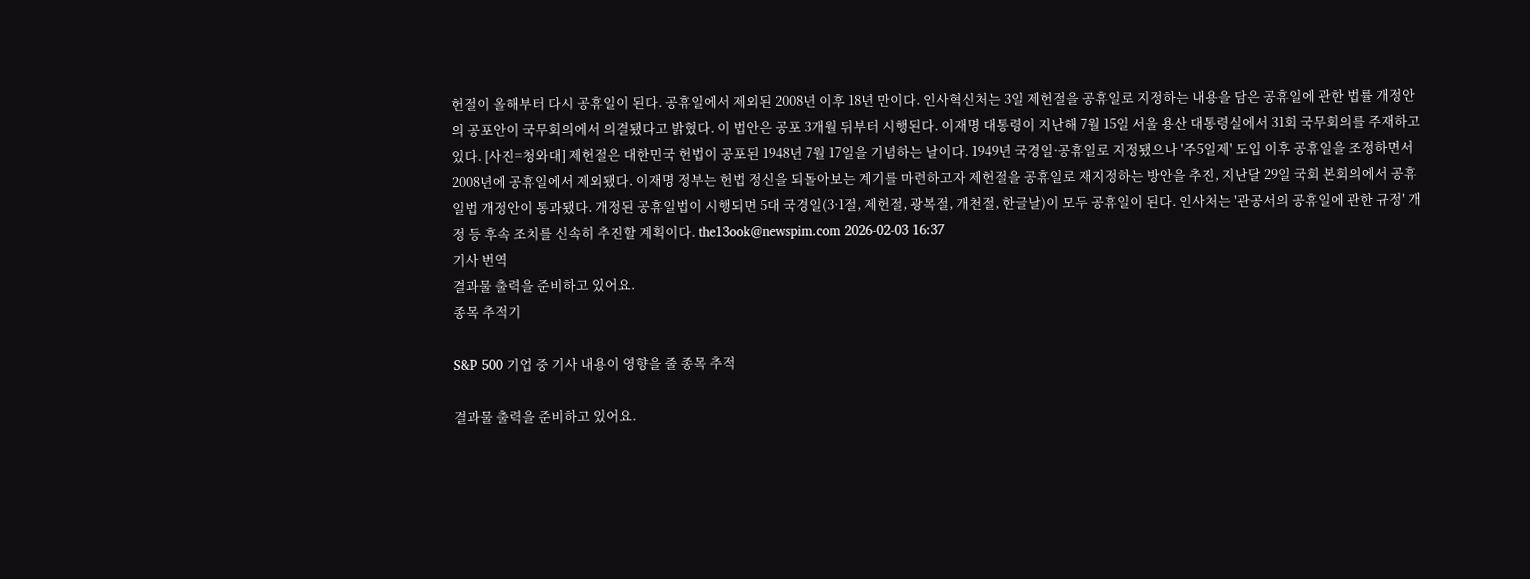헌절이 올해부터 다시 공휴일이 된다. 공휴일에서 제외된 2008년 이후 18년 만이다. 인사혁신처는 3일 제헌절을 공휴일로 지정하는 내용을 담은 공휴일에 관한 법률 개정안의 공포안이 국무회의에서 의결됐다고 밝혔다. 이 법안은 공포 3개월 뒤부터 시행된다. 이재명 대통령이 지난해 7월 15일 서울 용산 대통령실에서 31회 국무회의를 주재하고 있다. [사진=청와대] 제헌절은 대한민국 헌법이 공포된 1948년 7월 17일을 기념하는 날이다. 1949년 국경일·공휴일로 지정됐으나 '주5일제' 도입 이후 공휴일을 조정하면서 2008년에 공휴일에서 제외됐다. 이재명 정부는 헌법 정신을 되돌아보는 계기를 마련하고자 제헌절을 공휴일로 재지정하는 방안을 추진, 지난달 29일 국회 본회의에서 공휴일법 개정안이 통과됐다. 개정된 공휴일법이 시행되면 5대 국경일(3·1절, 제헌절, 광복절, 개천절, 한글날)이 모두 공휴일이 된다. 인사처는 '관공서의 공휴일에 관한 규정' 개정 등 후속 조치를 신속히 추진할 계획이다. the13ook@newspim.com 2026-02-03 16:37
기사 번역
결과물 출력을 준비하고 있어요.
종목 추적기

S&P 500 기업 중 기사 내용이 영향을 줄 종목 추적

결과물 출력을 준비하고 있어요.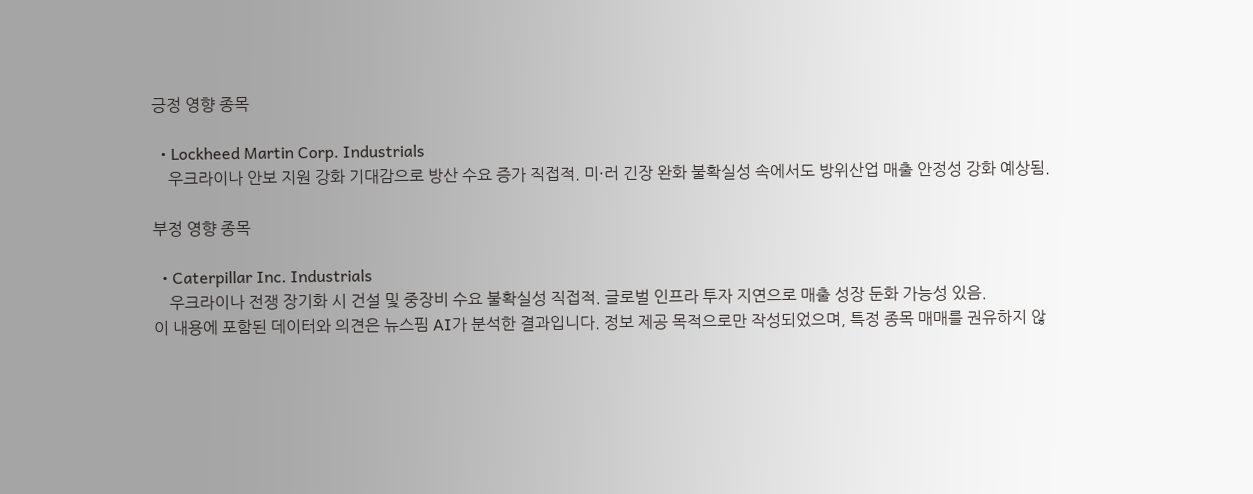긍정 영향 종목

  • Lockheed Martin Corp. Industrials
    우크라이나 안보 지원 강화 기대감으로 방산 수요 증가 직접적. 미·러 긴장 완화 불확실성 속에서도 방위산업 매출 안정성 강화 예상됨.

부정 영향 종목

  • Caterpillar Inc. Industrials
    우크라이나 전쟁 장기화 시 건설 및 중장비 수요 불확실성 직접적. 글로벌 인프라 투자 지연으로 매출 성장 둔화 가능성 있음.
이 내용에 포함된 데이터와 의견은 뉴스핌 AI가 분석한 결과입니다. 정보 제공 목적으로만 작성되었으며, 특정 종목 매매를 권유하지 않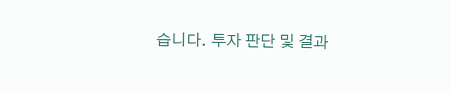습니다. 투자 판단 및 결과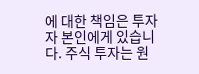에 대한 책임은 투자자 본인에게 있습니다. 주식 투자는 원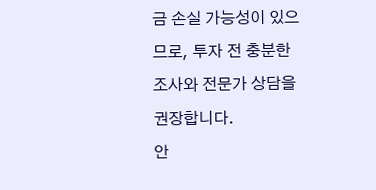금 손실 가능성이 있으므로, 투자 전 충분한 조사와 전문가 상담을 권장합니다.
안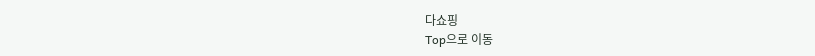다쇼핑
Top으로 이동